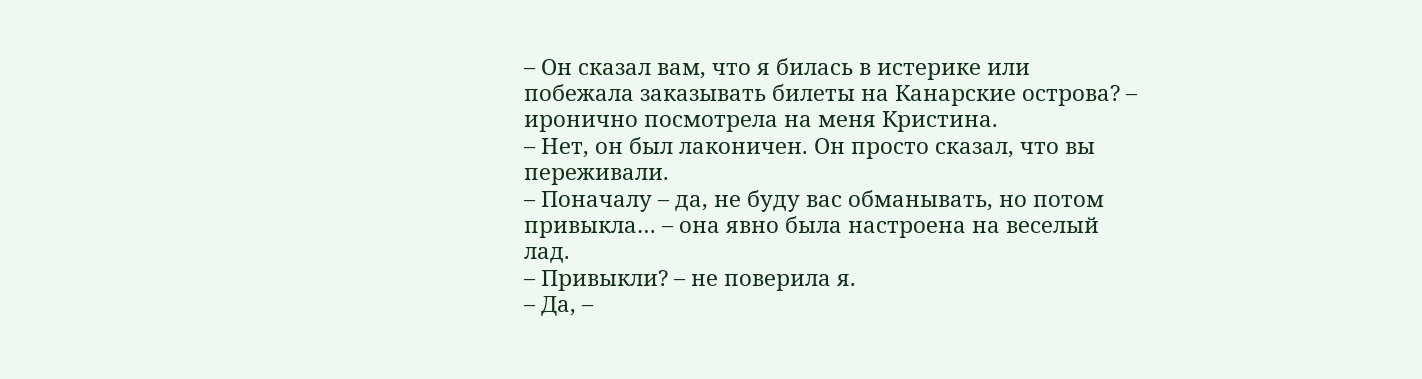– Он сказал вам, что я билась в истерике или побежала заказывать билеты на Канарские острова? – иронично посмотрела на меня Кристина.
– Нет, он был лаконичен. Он просто сказал, что вы переживали.
– Поначалу – да, не буду вас обманывать, но потом привыкла… – она явно была настроена на веселый лад.
– Привыкли? – не поверила я.
– Да, –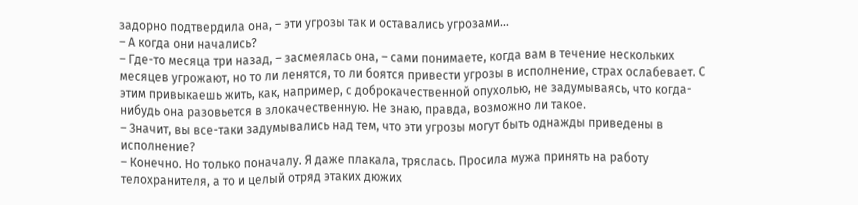задорно подтвердила она, – эти угрозы так и оставались угрозами…
– А когда они начались?
– Где-то месяца три назад, – засмеялась она, – сами понимаете, когда вам в течение нескольких месяцев угрожают, но то ли ленятся, то ли боятся привести угрозы в исполнение, страх ослабевает. С этим привыкаешь жить, как, например, с доброкачественной опухолью, не задумываясь, что когда-нибудь она разовьется в злокачественную. Не знаю, правда, возможно ли такое.
– Значит, вы все-таки задумывались над тем, что эти угрозы могут быть однажды приведены в исполнение?
– Конечно. Но только поначалу. Я даже плакала, тряслась. Просила мужа принять на работу телохранителя, а то и целый отряд этаких дюжих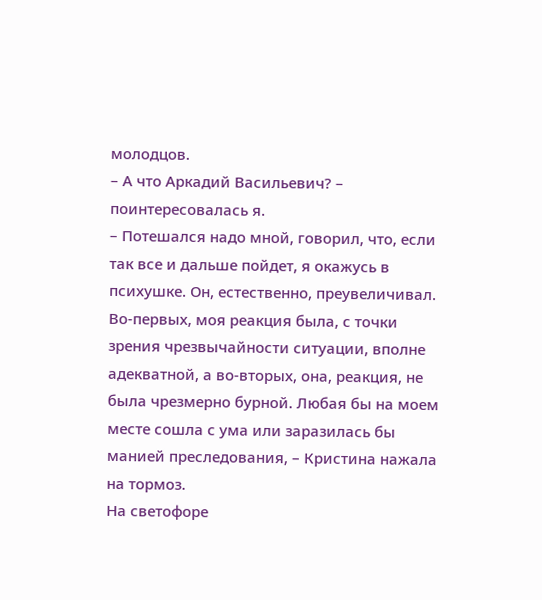молодцов.
– А что Аркадий Васильевич? – поинтересовалась я.
– Потешался надо мной, говорил, что, если так все и дальше пойдет, я окажусь в психушке. Он, естественно, преувеличивал. Во-первых, моя реакция была, с точки зрения чрезвычайности ситуации, вполне адекватной, а во-вторых, она, реакция, не была чрезмерно бурной. Любая бы на моем месте сошла с ума или заразилась бы манией преследования, – Кристина нажала на тормоз.
На светофоре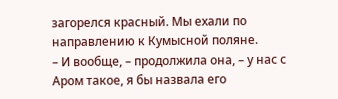загорелся красный. Мы ехали по направлению к Кумысной поляне.
– И вообще, – продолжила она, – у нас с Аром такое, я бы назвала его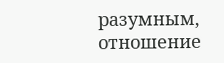разумным, отношение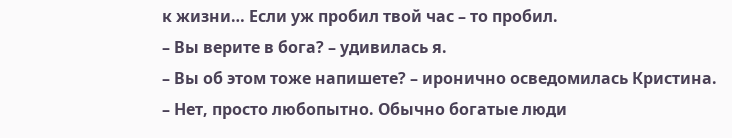к жизни… Если уж пробил твой час – то пробил.
– Вы верите в бога? – удивилась я.
– Вы об этом тоже напишете? – иронично осведомилась Кристина.
– Нет, просто любопытно. Обычно богатые люди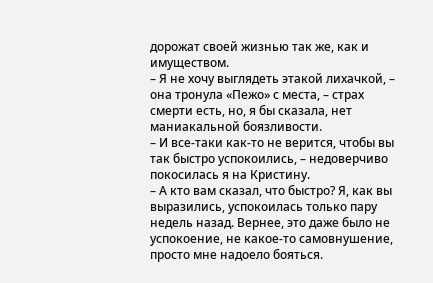дорожат своей жизнью так же, как и имуществом.
– Я не хочу выглядеть этакой лихачкой, – она тронула «Пежо» с места, – страх смерти есть, но, я бы сказала, нет маниакальной боязливости.
– И все-таки как-то не верится, чтобы вы так быстро успокоились, – недоверчиво покосилась я на Кристину.
– А кто вам сказал, что быстро? Я, как вы выразились, успокоилась только пару недель назад. Вернее, это даже было не успокоение, не какое-то самовнушение, просто мне надоело бояться.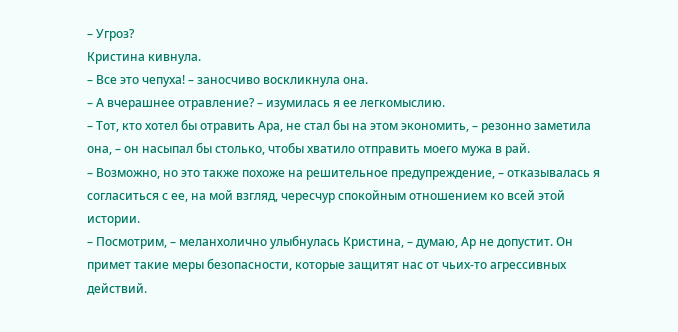– Угроз?
Кристина кивнула.
– Все это чепуха! – заносчиво воскликнула она.
– А вчерашнее отравление? – изумилась я ее легкомыслию.
– Тот, кто хотел бы отравить Ара, не стал бы на этом экономить, – резонно заметила она, – он насыпал бы столько, чтобы хватило отправить моего мужа в рай.
– Возможно, но это также похоже на решительное предупреждение, – отказывалась я согласиться с ее, на мой взгляд, чересчур спокойным отношением ко всей этой истории.
– Посмотрим, – меланхолично улыбнулась Кристина, – думаю, Ар не допустит. Он примет такие меры безопасности, которые защитят нас от чьих-то агрессивных действий.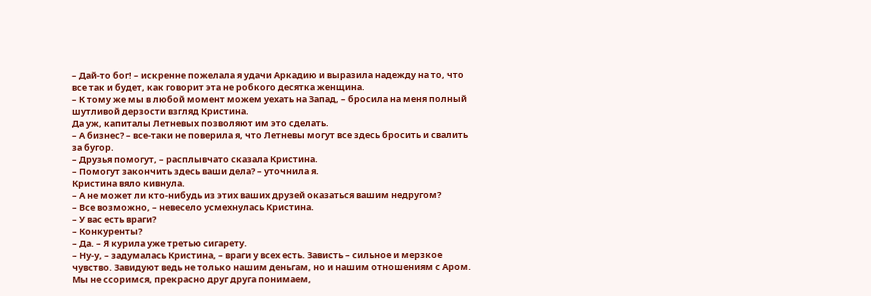– Дай-то бог! – искренне пожелала я удачи Аркадию и выразила надежду на то, что все так и будет, как говорит эта не робкого десятка женщина.
– К тому же мы в любой момент можем уехать на Запад, – бросила на меня полный шутливой дерзости взгляд Кристина.
Да уж, капиталы Летневых позволяют им это сделать.
– А бизнес? – все-таки не поверила я, что Летневы могут все здесь бросить и свалить за бугор.
– Друзья помогут, – расплывчато сказала Кристина.
– Помогут закончить здесь ваши дела? – уточнила я.
Кристина вяло кивнула.
– А не может ли кто-нибудь из этих ваших друзей оказаться вашим недругом?
– Все возможно, – невесело усмехнулась Кристина.
– У вас есть враги?
– Конкуренты?
– Да. – Я курила уже третью сигарету.
– Ну-у, – задумалась Кристина, – враги у всех есть. Зависть – сильное и мерзкое чувство. Завидуют ведь не только нашим деньгам, но и нашим отношениям с Аром. Мы не ссоримся, прекрасно друг друга понимаем,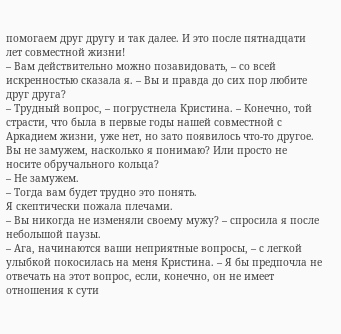помогаем друг другу и так далее. И это после пятнадцати лет совместной жизни!
– Вам действительно можно позавидовать, – со всей искренностью сказала я. – Вы и правда до сих пор любите друг друга?
– Трудный вопрос, – погрустнела Кристина. – Конечно, той страсти, что была в первые годы нашей совместной с Аркадием жизни, уже нет, но зато появилось что-то другое. Вы не замужем, насколько я понимаю? Или просто не носите обручального кольца?
– Не замужем.
– Тогда вам будет трудно это понять.
Я скептически пожала плечами.
– Вы никогда не изменяли своему мужу? – спросила я после небольшой паузы.
– Ага, начинаются ваши неприятные вопросы, – с легкой улыбкой покосилась на меня Кристина. – Я бы предпочла не отвечать на этот вопрос, если, конечно, он не имеет отношения к сути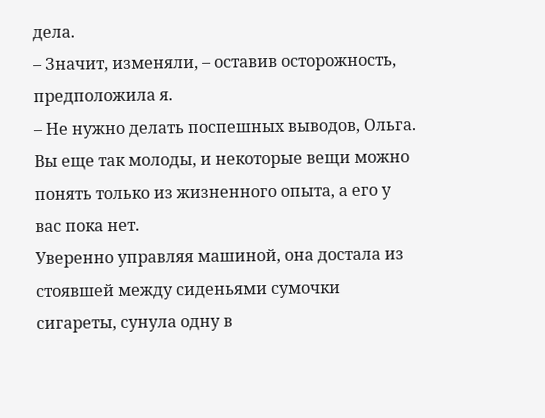дела.
– Значит, изменяли, – оставив осторожность, предположила я.
– Не нужно делать поспешных выводов, Ольга. Вы еще так молоды, и некоторые вещи можно понять только из жизненного опыта, а его у вас пока нет.
Уверенно управляя машиной, она достала из стоявшей между сиденьями сумочки сигареты, сунула одну в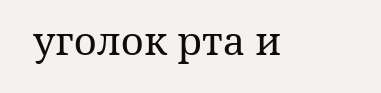уголок рта и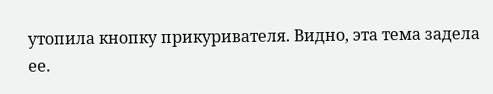утопила кнопку прикуривателя. Видно, эта тема задела ее.